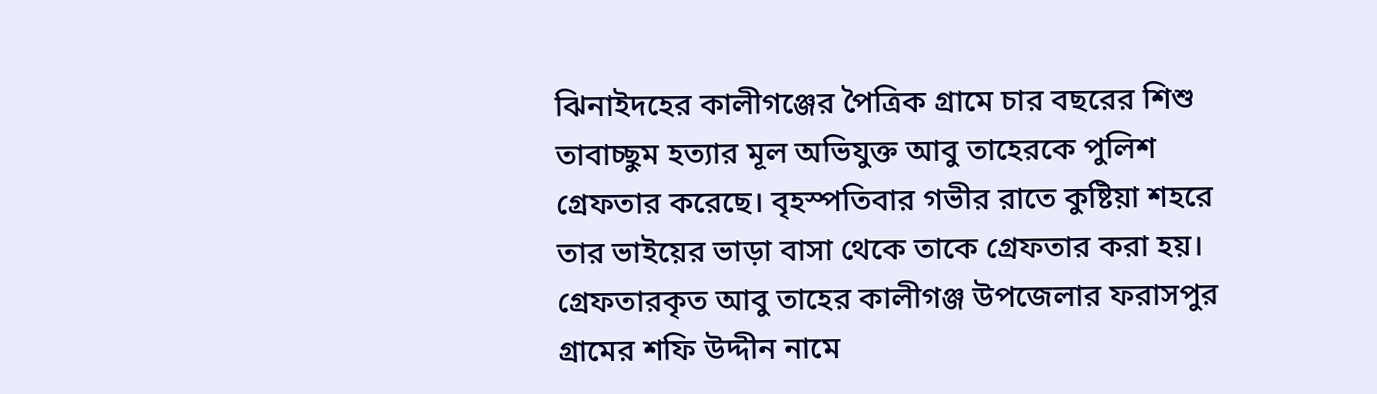ঝিনাইদহের কালীগঞ্জের পৈত্রিক গ্রামে চার বছরের শিশু তাবাচ্ছুম হত্যার মূল অভিযুক্ত আবু তাহেরকে পুলিশ গ্রেফতার করেছে। বৃহস্পতিবার গভীর রাতে কুষ্টিয়া শহরে তার ভাইয়ের ভাড়া বাসা থেকে তাকে গ্রেফতার করা হয়। গ্রেফতারকৃত আবু তাহের কালীগঞ্জ উপজেলার ফরাসপুর গ্রামের শফি উদ্দীন নামে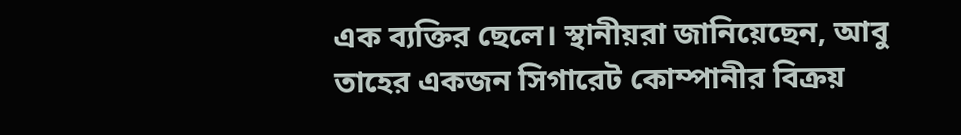এক ব্যক্তির ছেলে। স্থানীয়রা জানিয়েছেন, আবু তাহের একজন সিগারেট কোম্পানীর বিক্রয়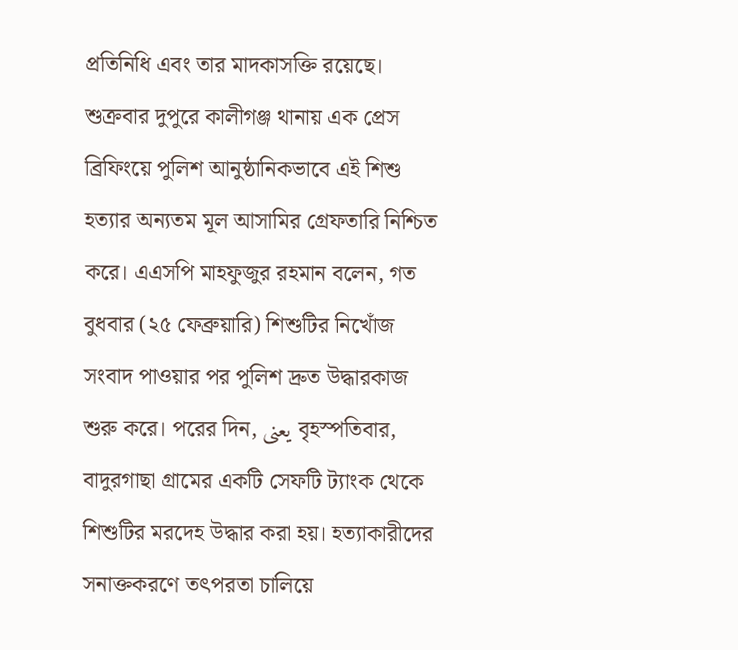প্রতিনিধি এবং তার মাদকাসক্তি রয়েছে।
শুক্রবার দুপুরে কালীগঞ্জ থানায় এক প্রেস ব্রিফিংয়ে পুলিশ আনুষ্ঠানিকভাবে এই শিশু হত্যার অন্যতম মূল আসামির গ্রেফতারি নিশ্চিত করে। এএসপি মাহফুজুর রহমান বলেন, গত বুধবার (২৫ ফেব্রুয়ারি) শিশুটির নিখোঁজ সংবাদ পাওয়ার পর পুলিশ দ্রুত উদ্ধারকাজ শুরু করে। পরের দিন, یعنی বৃহস্পতিবার, বাদুরগাছা গ্রামের একটি সেফটি ট্যাংক থেকে শিশুটির মরদেহ উদ্ধার করা হয়। হত্যাকারীদের সনাক্তকরণে তৎপরতা চালিয়ে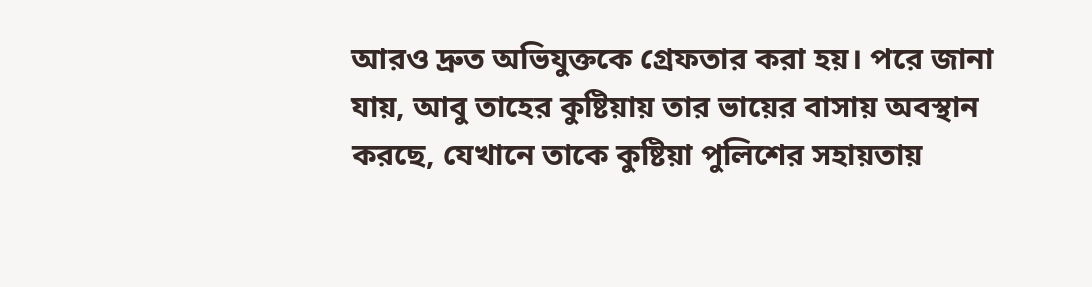আরও দ্রুত অভিযুক্তকে গ্রেফতার করা হয়। পরে জানা যায়, আবু তাহের কুষ্টিয়ায় তার ভায়ের বাসায় অবস্থান করছে, যেখানে তাকে কুষ্টিয়া পুলিশের সহায়তায়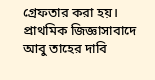গ্রেফতার করা হয়।
প্রাথমিক জিজ্ঞাসাবাদে আবু তাহের দাবি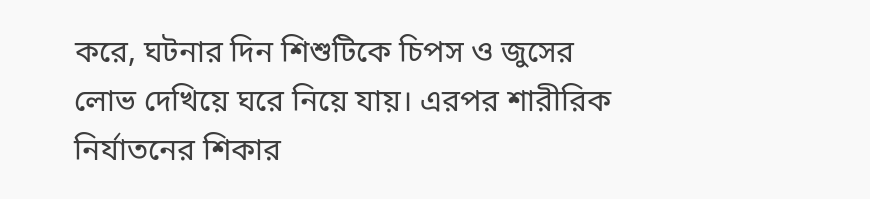করে, ঘটনার দিন শিশুটিকে চিপস ও জুসের লোভ দেখিয়ে ঘরে নিয়ে যায়। এরপর শারীরিক নির্যাতনের শিকার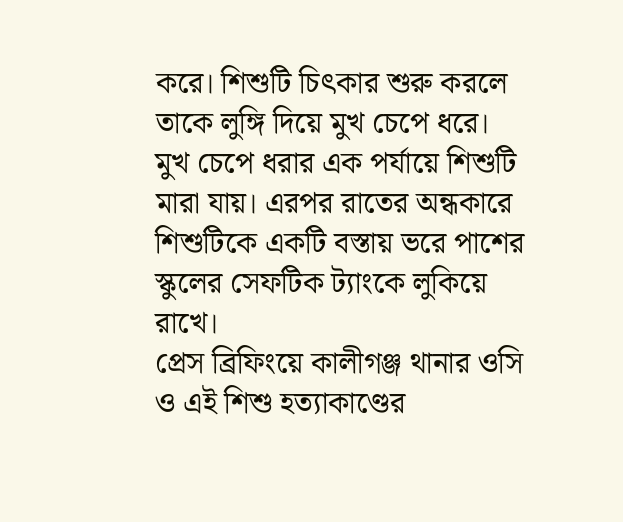করে। শিশুটি চিৎকার শুরু করলে তাকে লুঙ্গি দিয়ে মুখ চেপে ধরে। মুখ চেপে ধরার এক পর্যায়ে শিশুটি মারা যায়। এরপর রাতের অন্ধকারে শিশুটিকে একটি বস্তায় ভরে পাশের স্কুলের সেফটিক ট্যাংকে লুকিয়ে রাখে।
প্রেস ব্রিফিংয়ে কালীগঞ্জ থানার ওসি ও এই শিশু হত্যাকাণ্ডের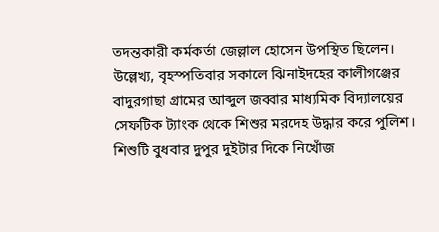তদন্তকারী কর্মকর্তা জেল্লাল হোসেন উপস্থিত ছিলেন।
উল্লেখ্য, বৃহস্পতিবার সকালে ঝিনাইদহের কালীগঞ্জের বাদুরগাছা গ্রামের আব্দুল জব্বার মাধ্যমিক বিদ্যালয়ের সেফটিক ট্যাংক থেকে শিশুর মরদেহ উদ্ধার করে পুলিশ। শিশুটি বুধবার দুপুর দুইটার দিকে নিখোঁজ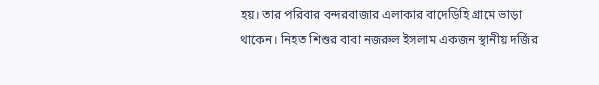হয়। তার পরিবার বন্দরবাজার এলাকার বাদেডিহি গ্রামে ভাড়া থাকেন। নিহত শিশুর বাবা নজরুল ইসলাম একজন স্থানীয় দর্জির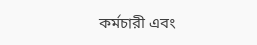কর্মচারী এবং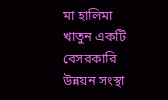মা হালিমা খাতুন একটি বেসরকারি উন্নয়ন সংস্থা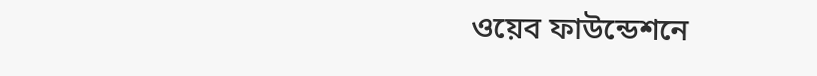ওয়েব ফাউন্ডেশনে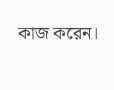কাজ করেন।